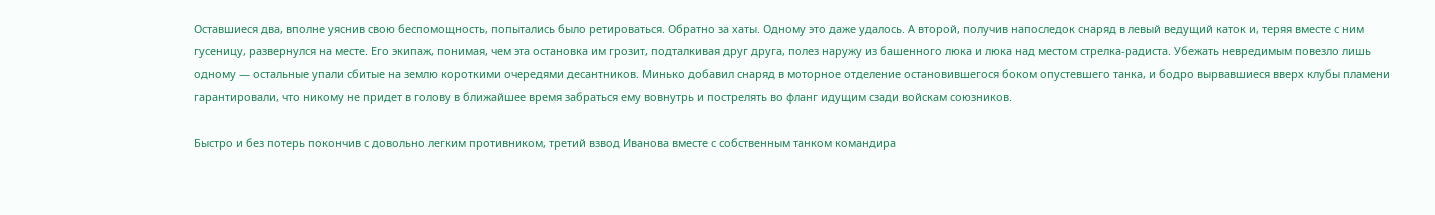Оставшиеся два, вполне уяснив свою беспомощность, попытались было ретироваться. Обратно за хаты. Одному это даже удалось. А второй, получив напоследок снаряд в левый ведущий каток и, теряя вместе с ним гусеницу, развернулся на месте. Его экипаж, понимая, чем эта остановка им грозит, подталкивая друг друга, полез наружу из башенного люка и люка над местом стрелка-радиста. Убежать невредимым повезло лишь одному — остальные упали сбитые на землю короткими очередями десантников. Минько добавил снаряд в моторное отделение остановившегося боком опустевшего танка, и бодро вырвавшиеся вверх клубы пламени гарантировали, что никому не придет в голову в ближайшее время забраться ему вовнутрь и пострелять во фланг идущим сзади войскам союзников.

Быстро и без потерь покончив с довольно легким противником, третий взвод Иванова вместе с собственным танком командира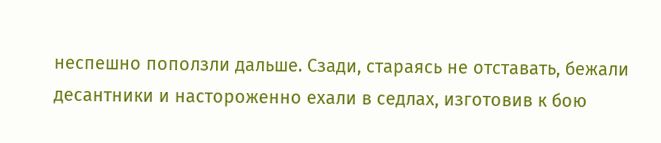неспешно поползли дальше. Сзади, стараясь не отставать, бежали десантники и настороженно ехали в седлах, изготовив к бою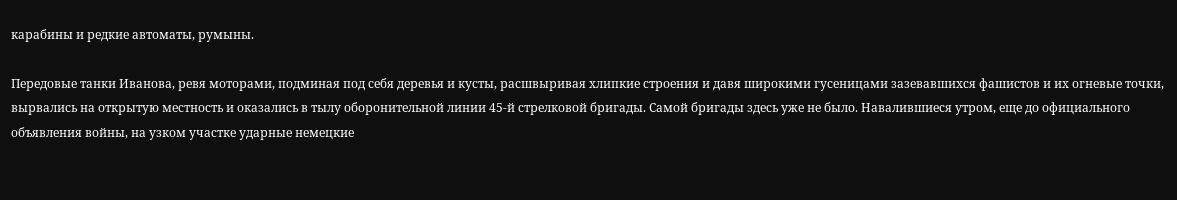карабины и редкие автоматы, румыны.

Передовые танки Иванова, ревя моторами, подминая под себя деревья и кусты, расшвыривая хлипкие строения и давя широкими гусеницами зазевавшихся фашистов и их огневые точки, вырвались на открытую местность и оказались в тылу оборонительной линии 45-й стрелковой бригады. Самой бригады здесь уже не было. Навалившиеся утром, еще до официального объявления войны, на узком участке ударные немецкие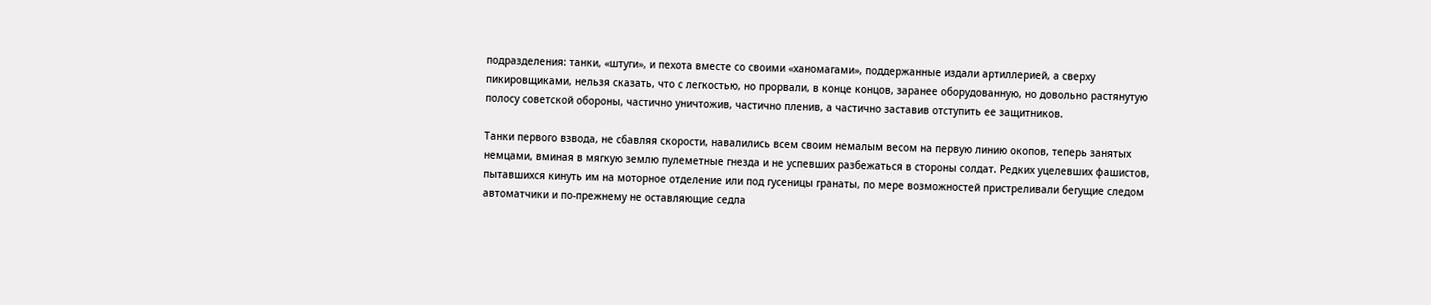подразделения: танки, «штуги», и пехота вместе со своими «ханомагами», поддержанные издали артиллерией, а сверху пикировщиками, нельзя сказать, что с легкостью, но прорвали, в конце концов, заранее оборудованную, но довольно растянутую полосу советской обороны, частично уничтожив, частично пленив, а частично заставив отступить ее защитников.

Танки первого взвода, не сбавляя скорости, навалились всем своим немалым весом на первую линию окопов, теперь занятых немцами, вминая в мягкую землю пулеметные гнезда и не успевших разбежаться в стороны солдат. Редких уцелевших фашистов, пытавшихся кинуть им на моторное отделение или под гусеницы гранаты, по мере возможностей пристреливали бегущие следом автоматчики и по-прежнему не оставляющие седла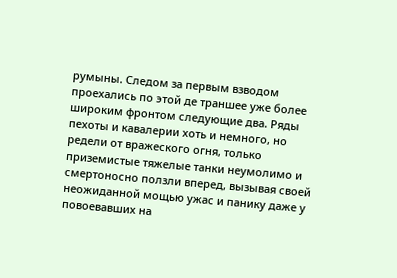румыны. Следом за первым взводом проехались по этой де траншее уже более широким фронтом следующие два. Ряды пехоты и кавалерии хоть и немного, но редели от вражеского огня, только приземистые тяжелые танки неумолимо и смертоносно ползли вперед, вызывая своей неожиданной мощью ужас и панику даже у повоевавших на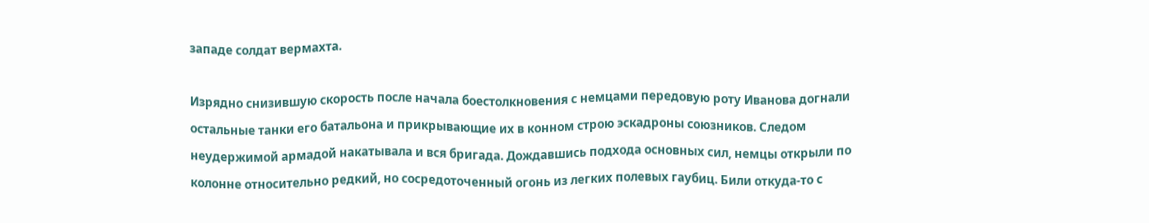западе солдат вермахта.

Изрядно снизившую скорость после начала боестолкновения с немцами передовую роту Иванова догнали остальные танки его батальона и прикрывающие их в конном строю эскадроны союзников. Следом неудержимой армадой накатывала и вся бригада. Дождавшись подхода основных сил, немцы открыли по колонне относительно редкий, но сосредоточенный огонь из легких полевых гаубиц. Били откуда-то с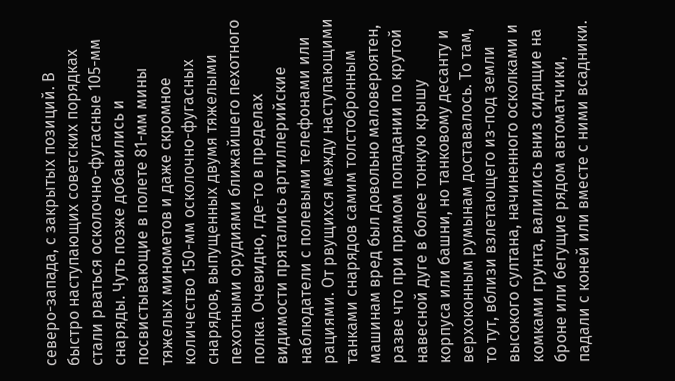северо-запада, с закрытых позиций. В быстро наступающих советских порядках стали рваться осколочно-фугасные 105-мм снаряды. Чуть позже добавились и посвистывающие в полете 81-мм мины тяжелых минометов и даже скромное количество 150-мм осколочно-фугасных снарядов, выпущенных двумя тяжелыми пехотными орудиями ближайшего пехотного полка. Очевидно, где-то в пределах видимости прятались артиллерийские наблюдатели с полевыми телефонами или рациями. От рвущихся между наступающими танками снарядов самим толстобронным машинам вред был довольно маловероятен, разве что при прямом попадании по крутой навесной дуге в более тонкую крышу корпуса или башни, но танковому десанту и верхоконным румынам доставалось. То там, то тут, вблизи взлетающего из-под земли высокого султана, начиненного осколками и комками грунта, валились вниз сидящие на броне или бегущие рядом автоматчики, падали с коней или вместе с ними всадники.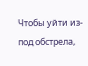Чтобы уйти из-под обстрела,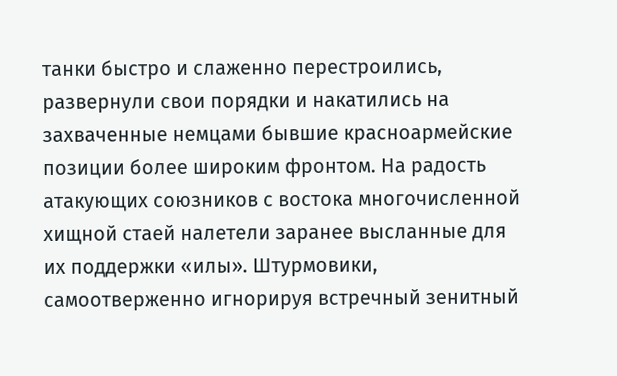танки быстро и слаженно перестроились, развернули свои порядки и накатились на захваченные немцами бывшие красноармейские позиции более широким фронтом. На радость атакующих союзников с востока многочисленной хищной стаей налетели заранее высланные для их поддержки «илы». Штурмовики, самоотверженно игнорируя встречный зенитный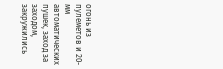огонь из пулеметов и 20-мм автоматических пушек, заход за заходом, закружились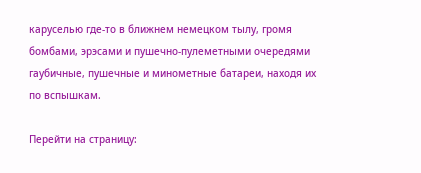каруселью где-то в ближнем немецком тылу, громя бомбами, эрэсами и пушечно-пулеметными очередями гаубичные, пушечные и минометные батареи, находя их по вспышкам.

Перейти на страницу: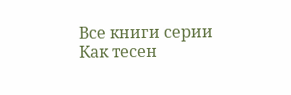Все книги серии Как тесен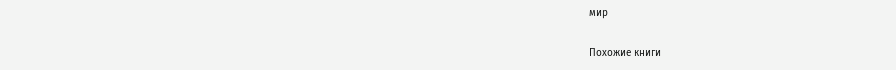мир

Похожие книги